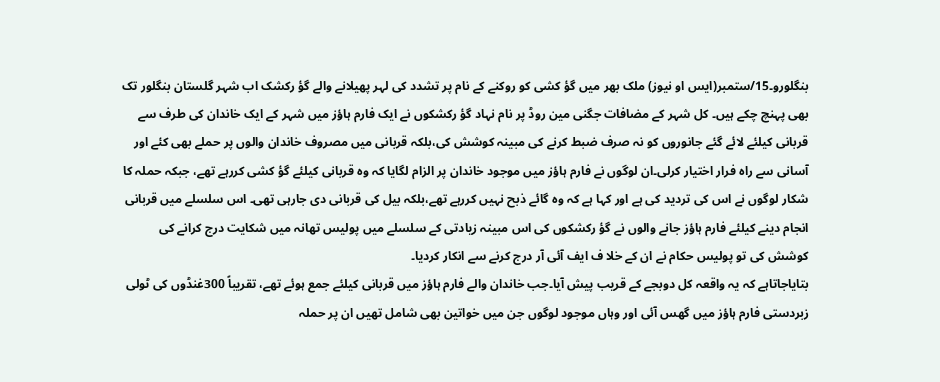بنگلورو۔15/ستمبر(ایس او نیوز) ملک بھر میں گؤ کشی کو روکنے کے نام پر تشدد کی لہر پھیلانے والے گؤ رکشک اب شہر گلستان بنگلور تک بھی پہنچ چکے ہیں۔ کل شہر کے مضافات جگنی مین روڈ پر نام نہاد گؤ رکشکوں نے ایک فارم ہاؤز میں شہر کے ایک خاندان کی طرف سے قربانی کیلئے لائے گئے جانوروں کو نہ صرف ضبط کرنے کی مبینہ کوشش کی،بلکہ قربانی میں مصروف خاندان والوں پر حملے بھی کئے اور آسانی سے راہ فرار اختیار کرلی۔ان لوگوں نے فارم ہاؤز میں موجود خاندان پر الزام لگایا کہ وہ قربانی کیلئے گؤ کشی کررہے تھے، جبکہ حملہ کا شکار لوگوں نے اس کی تردید کی ہے اور کہا ہے کہ وہ گائے ذبح نہیں کررہے تھے،بلکہ بیل کی قربانی دی جارہی تھی۔ اس سلسلے میں قربانی انجام دینے کیلئے فارم ہاؤز جانے والوں نے گؤ رکشکوں کی اس مبینہ زیادتی کے سلسلے میں پولیس تھانہ میں شکایت درج کرانے کی کوشش کی تو پولیس حکام نے ان کے خلا ف ایف آئی آر درج کرنے سے انکار کردیا۔
بتایاجاتاہے کہ یہ واقعہ کل دوبجے کے قریب پیش آیا۔جب خاندان والے فارم ہاؤز میں قربانی کیلئے جمع ہوئے تھے، تقریباً 300غنڈوں کی ٹولی زبردستی فارم ہاؤز میں گھس آئی اور وہاں موجود لوگوں جن میں خواتین بھی شامل تھیں ان پر حملہ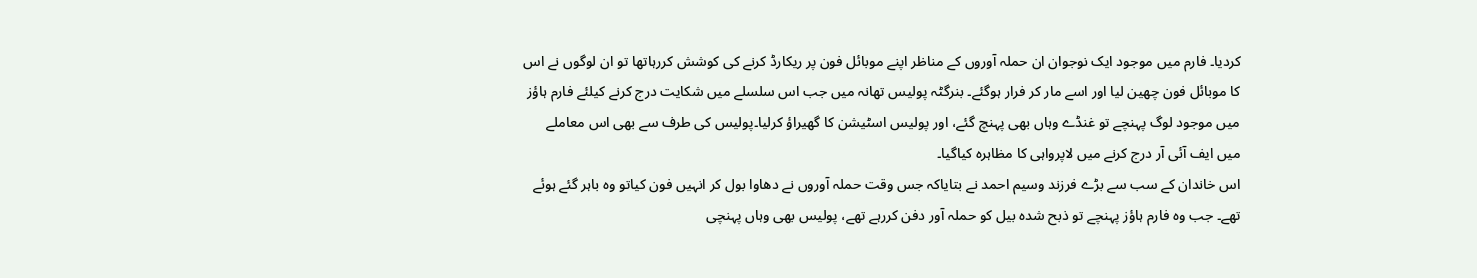کردیا۔ فارم میں موجود ایک نوجوان ان حملہ آوروں کے مناظر اپنے موبائل فون پر ریکارڈ کرنے کی کوشش کررہاتھا تو ان لوگوں نے اس کا موبائل فون چھین لیا اور اسے مار کر فرار ہوگئے۔ بنرگٹہ پولیس تھانہ میں جب اس سلسلے میں شکایت درج کرنے کیلئے فارم ہاؤز میں موجود لوگ پہنچے تو غنڈے وہاں بھی پہنچ گئے، اور پولیس اسٹیشن کا گھیراؤ کرلیا۔پولیس کی طرف سے بھی اس معاملے میں ایف آئی آر درج کرنے میں لاپرواہی کا مظاہرہ کیاگیا۔
اس خاندان کے سب سے بڑے فرزند وسیم احمد نے بتایاکہ جس وقت حملہ آوروں نے دھاوا بول کر انہیں فون کیاتو وہ باہر گئے ہوئے تھے۔ جب وہ فارم ہاؤز پہنچے تو ذبح شدہ بیل کو حملہ آور دفن کررہے تھے، پولیس بھی وہاں پہنچی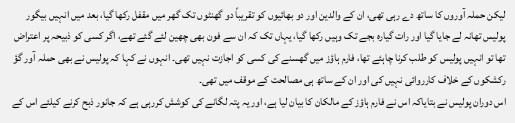لیکن حملہ آوروں کا ساتھ دے رہی تھی، ان کے والدین اور دو بھائیوں کو تقریباً دو گھنٹوں تک گھر میں مقفل رکھا گیا، بعد میں انہیں بیگور پولیس تھانہ لے جایا گیا اور رات گیارہ بجے تک وہیں رکھا گیا، یہاں تک کہ ان سے فون بھی چھین لئے گئے تھے، اگر کسی کو ذبیحہ پر اعتراض تھا تو انہیں پولیس کو طلب کرنا چاہئے تھا، فارم ہاؤز میں گھسنے کی کسی کو اجازت نہیں تھی۔ انہوں نے کہا کہ پولیس نے بھی حملہ آور گؤ رکشکوں کے خلاف کارروائی نہیں کی اور ان کے ساتھ ہی مصالحت کے موقف میں تھی۔
اس دوران پولیس نے بتایاکہ اس نے فارم ہاؤز کے مالکان کا بیان لیا ہے، اور یہ پتہ لگانے کی کوشش کررہی ہے کہ جانور ذبح کرنے کیلئے اس کے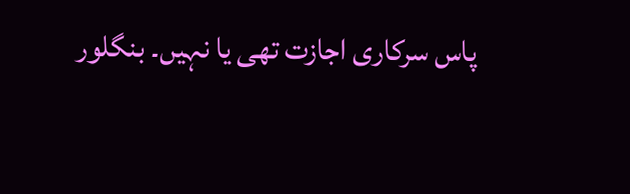پاس سرکاری اجازت تھی یا نہیں۔ بنگلور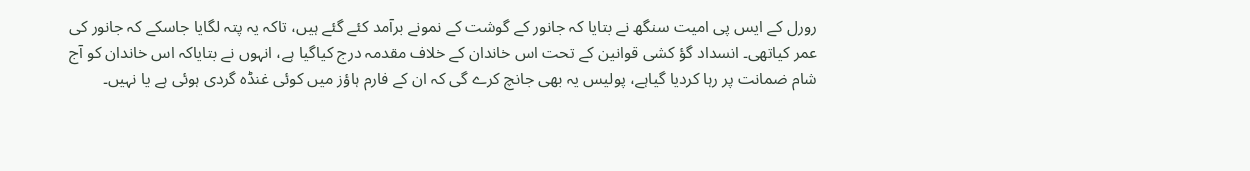رورل کے ایس پی امیت سنگھ نے بتایا کہ جانور کے گوشت کے نمونے برآمد کئے گئے ہیں، تاکہ یہ پتہ لگایا جاسکے کہ جانور کی عمر کیاتھی۔ انسداد گؤ کشی قوانین کے تحت اس خاندان کے خلاف مقدمہ درج کیاگیا ہے، انہوں نے بتایاکہ اس خاندان کو آج شام ضمانت پر رہا کردیا گیاہے، پولیس یہ بھی جانچ کرے گی کہ ان کے فارم ہاؤز میں کوئی غنڈہ گردی ہوئی ہے یا نہیں۔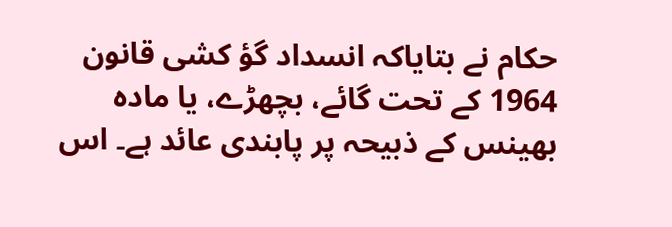حکام نے بتایاکہ انسداد گؤ کشی قانون 1964 کے تحت گائے، بچھڑے، یا مادہ بھینس کے ذبیحہ پر پابندی عائد ہے۔ اس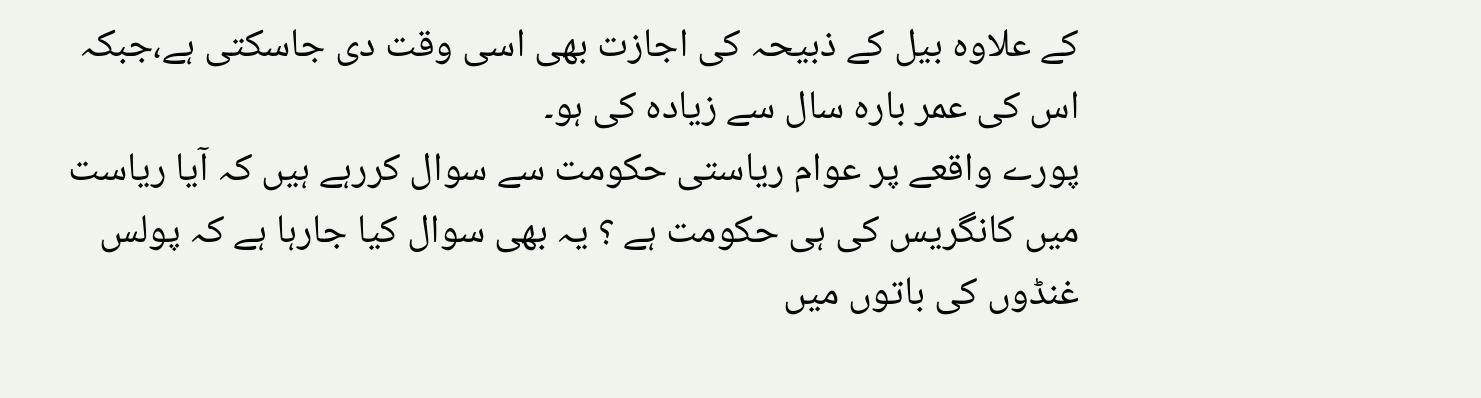کے علاوہ بیل کے ذبیحہ کی اجازت بھی اسی وقت دی جاسکتی ہے،جبکہ اس کی عمر بارہ سال سے زیادہ کی ہو۔
پورے واقعے پر عوام ریاستی حکومت سے سوال کررہے ہیں کہ آیا ریاست میں کانگریس کی ہی حکومت ہے ؟ یہ بھی سوال کیا جارہا ہے کہ پولس غنڈوں کی باتوں میں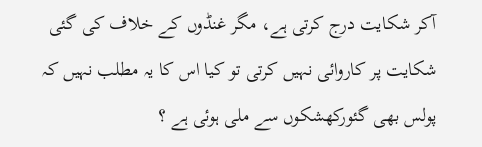آکر شکایت درج کرتی ہے، مگر غنڈوں کے خلاف کی گئی شکایت پر کاروائی نہیں کرتی تو کیا اس کا یہ مطلب نہیں کہ پولس بھی گئورکھشکوں سے ملی ہوئی ہے ؟